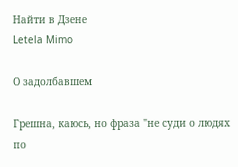Найти в Дзене
Letela Mimo

О задолбавшем

Грешна, каюсь, но фраза "не суди о людях по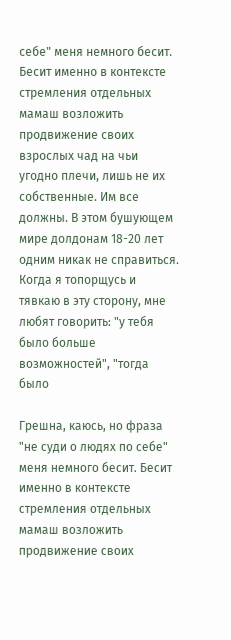себе" меня немного бесит. Бесит именно в контексте стремления отдельных мамаш возложить продвижение своих взрослых чад на чьи угодно плечи, лишь не их собственные. Им все должны. В этом бушующем мире долдонам 18-20 лет одним никак не справиться.
Когда я топорщусь и тявкаю в эту сторону, мне любят говорить: "у тебя было больше возможностей", "тогда было

Грешна, каюсь, но фраза "не суди о людях по себе" меня немного бесит. Бесит именно в контексте стремления отдельных мамаш возложить продвижение своих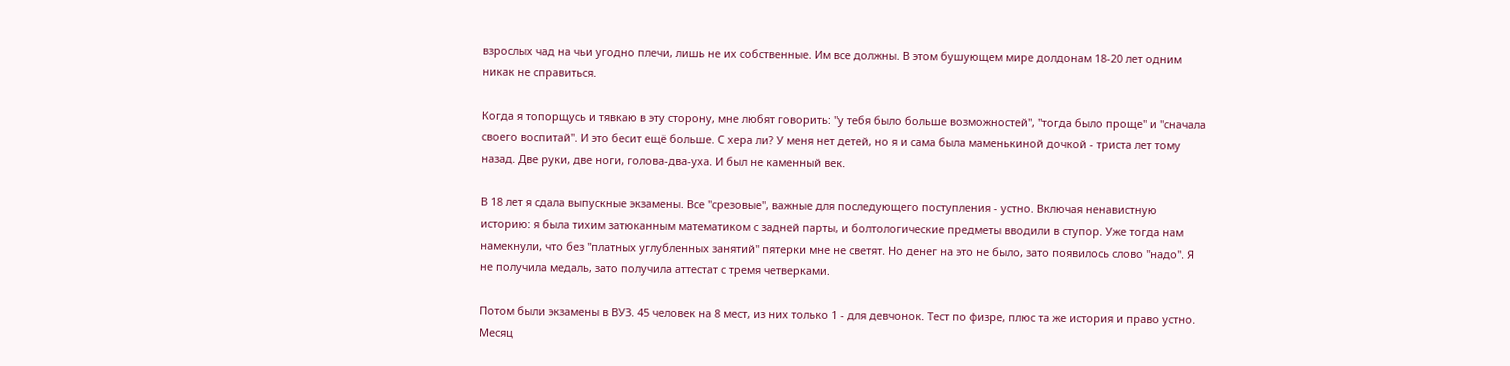взрослых чад на чьи угодно плечи, лишь не их собственные. Им все должны. В этом бушующем мире долдонам 18-20 лет одним никак не справиться.

Когда я топорщусь и тявкаю в эту сторону, мне любят говорить: "у тебя было больше возможностей", "тогда было проще" и "сначала своего воспитай". И это бесит ещё больше. С хера ли? У меня нет детей, но я и сама была маменькиной дочкой - триста лет тому назад. Две руки, две ноги, голова-два-уха. И был не каменный век.

В 18 лет я сдала выпускные экзамены. Все "срезовые", важные для последующего поступления - устно. Включая ненавистную историю: я была тихим затюканным математиком с задней парты, и болтологические предметы вводили в ступор. Уже тогда нам намекнули, что без "платных углубленных занятий" пятерки мне не светят. Но денег на это не было, зато появилось слово "надо". Я не получила медаль, зато получила аттестат с тремя четверками.

Потом были экзамены в ВУЗ. 45 человек на 8 мест, из них только 1 - для девчонок. Тест по физре, плюс та же история и право устно. Месяц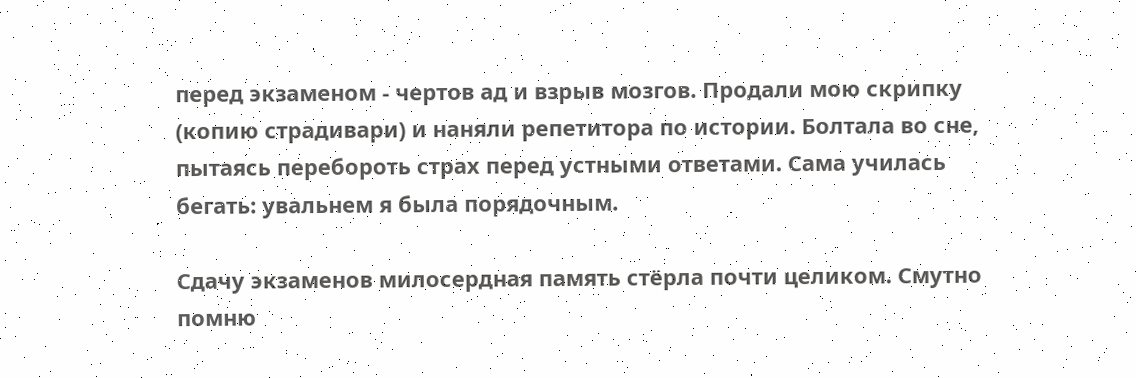перед экзаменом - чертов ад и взрыв мозгов. Продали мою скрипку (копию страдивари) и наняли репетитора по истории. Болтала во сне, пытаясь перебороть страх перед устными ответами. Сама училась бегать: увальнем я была порядочным.

Сдачу экзаменов милосердная память стёрла почти целиком. Смутно помню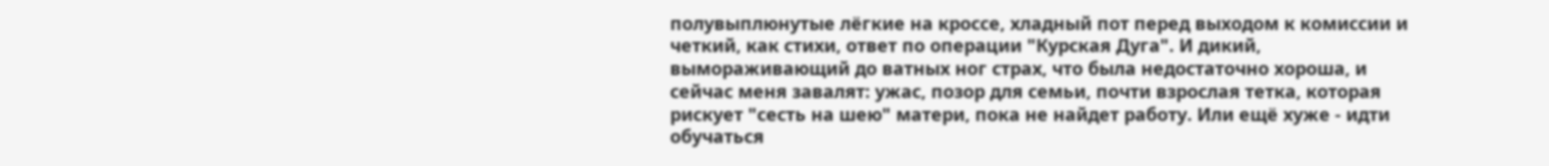полувыплюнутые лёгкие на кроссе, хладный пот перед выходом к комиссии и четкий, как стихи, ответ по операции "Курская Дуга". И дикий, вымораживающий до ватных ног страх, что была недостаточно хороша, и сейчас меня завалят: ужас, позор для семьи, почти взрослая тетка, которая рискует "сесть на шею" матери, пока не найдет работу. Или ещё хуже - идти обучаться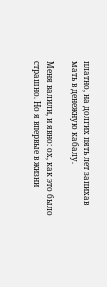платно, на долгих пять лет запихав мать в денежную кабалу.

Меня валили, и явно: ох, как это было страшно. Но я впервые в жизни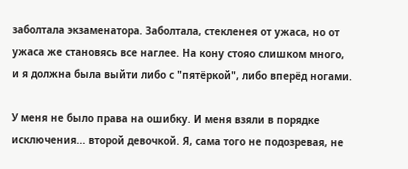заболтала экзаменатора. Заболтала, стекленея от ужаса, но от ужаса же становясь все наглее. На кону стояо слишком много, и я должна была выйти либо с "пятёркой", либо вперёд ногами.

У меня не было права на ошибку. И меня взяли в порядке исключения... второй девочкой. Я, сама того не подозревая, не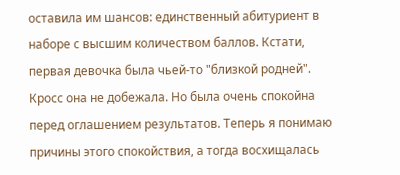оставила им шансов: единственный абитуриент в наборе с высшим количеством баллов. Кстати, первая девочка была чьей-то "близкой родней". Кросс она не добежала. Но была очень спокойна перед оглашением результатов. Теперь я понимаю причины этого спокойствия, а тогда восхищалась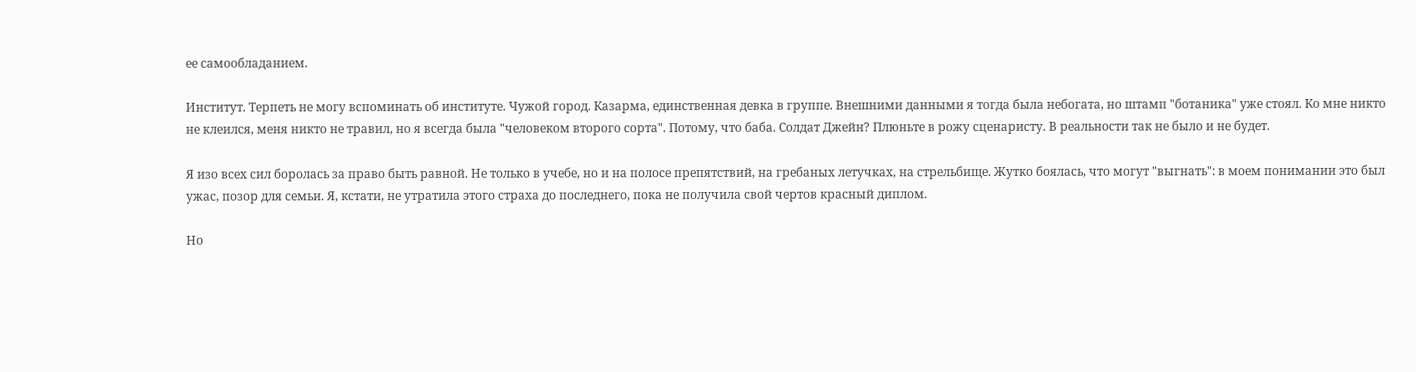ее самообладанием.

Институт. Терпеть не могу вспоминать об институте. Чужой город. Казарма, единственная девка в группе. Внешними данными я тогда была небогата, но штамп "ботаника" уже стоял. Ко мне никто не клеился, меня никто не травил, но я всегда была "человеком второго сорта". Потому, что баба. Солдат Джейн? Плюньте в рожу сценаристу. В реальности так не было и не будет.

Я изо всех сил боролась за право быть равной. Не только в учебе, но и на полосе препятствий, на гребаных летучках, на стрельбище. Жутко боялась, что могут "выгнать": в моем понимании это был ужас, позор для семьи. Я, кстати, не утратила этого страха до последнего, пока не получила свой чертов красный диплом.

Но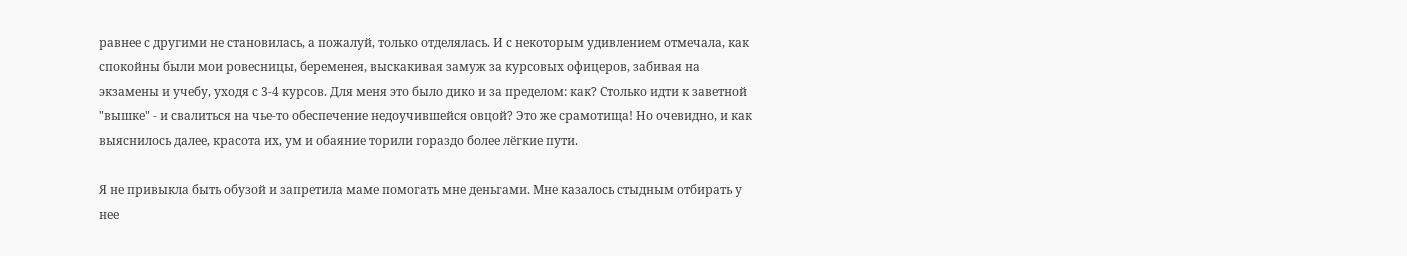равнее с другими не становилась, а пожалуй, только отделялась. И с некоторым удивлением отмечала, как спокойны были мои ровесницы, беременея, выскакивая замуж за курсовых офицеров, забивая на экзамены и учебу, уходя с 3-4 курсов. Для меня это было дико и за пределом: как? Столько идти к заветной "вышке" - и свалиться на чье-то обеспечение недоучившейся овцой? Это же срамотища! Но очевидно, и как выяснилось далее, красота их, ум и обаяние торили гораздо более лёгкие пути.

Я не привыкла быть обузой и запретила маме помогать мне деньгами. Мне казалось стыдным отбирать у нее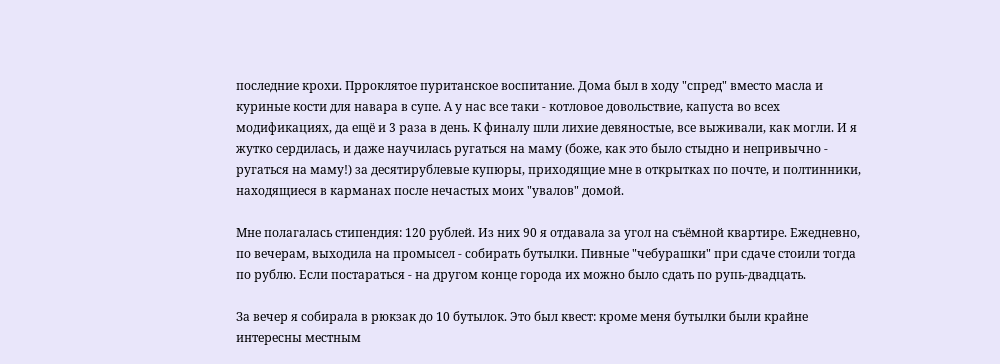последние крохи. Прроклятое пуританское воспитание. Дома был в ходу "спред" вместо масла и куриные кости для навара в супе. А у нас все таки - котловое довольствие, капуста во всех модификациях, да ещё и 3 раза в день. К финалу шли лихие девяностые, все выживали, как могли. И я жутко сердилась, и даже научилась ругаться на маму (боже, как это было стыдно и непривычно - ругаться на маму!) за десятирублевые купюры, приходящие мне в открытках по почте, и полтинники, находящиеся в карманах после нечастых моих "увалов" домой.

Мне полагалась стипендия: 120 рублей. Из них 90 я отдавала за угол на съёмной квартире. Ежедневно, по вечерам, выходила на промысел - собирать бутылки. Пивные "чебурашки" при сдаче стоили тогда по рублю. Если постараться - на другом конце города их можно было сдать по рупь-двадцать.

За вечер я собирала в рюкзак до 10 бутылок. Это был квест: кроме меня бутылки были крайне интересны местным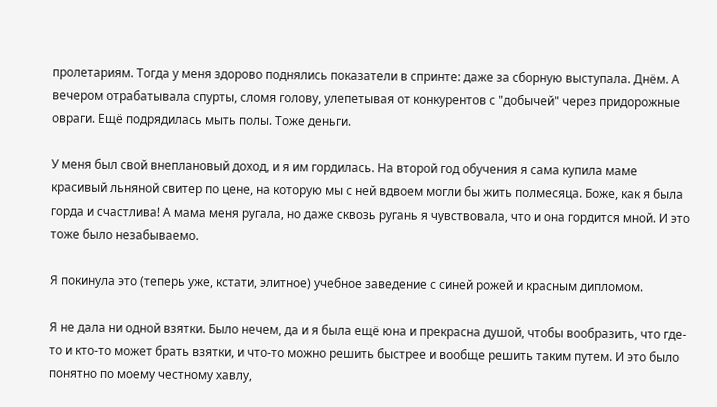пролетариям. Тогда у меня здорово поднялись показатели в спринте: даже за сборную выступала. Днём. А вечером отрабатывала спурты, сломя голову, улепетывая от конкурентов с "добычей" через придорожные овраги. Ещё подрядилась мыть полы. Тоже деньги.

У меня был свой внеплановый доход, и я им гордилась. На второй год обучения я сама купила маме красивый льняной свитер по цене, на которую мы с ней вдвоем могли бы жить полмесяца. Боже, как я была горда и счастлива! А мама меня ругала, но даже сквозь ругань я чувствовала, что и она гордится мной. И это тоже было незабываемо.

Я покинула это (теперь уже, кстати, элитное) учебное заведение с синей рожей и красным дипломом.

Я не дала ни одной взятки. Было нечем, да и я была ещё юна и прекрасна душой, чтобы вообразить, что где-то и кто-то может брать взятки, и что-то можно решить быстрее и вообще решить таким путем. И это было понятно по моему честному хавлу,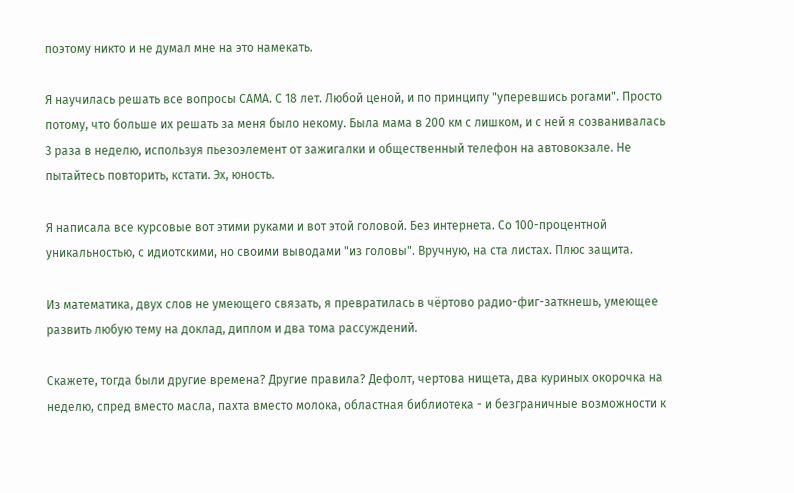поэтому никто и не думал мне на это намекать.

Я научилась решать все вопросы САМА. С 18 лет. Любой ценой, и по принципу "уперевшись рогами". Просто потому, что больше их решать за меня было некому. Была мама в 200 км с лишком, и с ней я созванивалась 3 раза в неделю, используя пьезоэлемент от зажигалки и общественный телефон на автовокзале. Не пытайтесь повторить, кстати. Эх, юность.

Я написала все курсовые вот этими руками и вот этой головой. Без интернета. Со 100-процентной уникальностью, с идиотскими, но своими выводами "из головы". Вручную, на ста листах. Плюс защита.

Из математика, двух слов не умеющего связать, я превратилась в чёртово радио-фиг-заткнешь, умеющее развить любую тему на доклад, диплом и два тома рассуждений.

Скажете, тогда были другие времена? Другие правила? Дефолт, чертова нищета, два куриных окорочка на неделю, спред вместо масла, пахта вместо молока, областная библиотека - и безграничные возможности к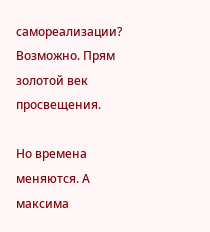самореализации? Возможно. Прям золотой век просвещения.

Но времена меняются. А максима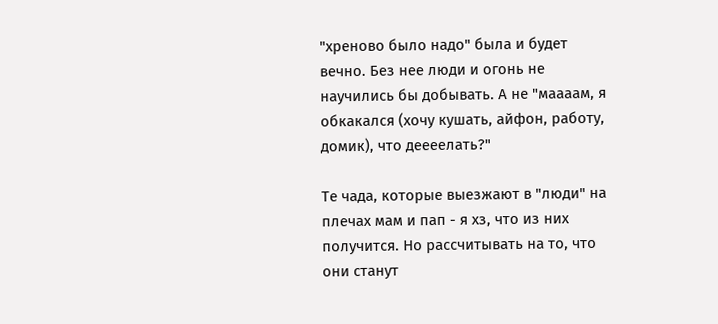"хреново было надо" была и будет вечно. Без нее люди и огонь не научились бы добывать. А не "маааам, я обкакался (хочу кушать, айфон, работу, домик), что деееелать?"

Те чада, которые выезжают в "люди" на плечах мам и пап - я хз, что из них получится. Но рассчитывать на то, что они станут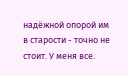надёжной опорой им в старости - точно не стоит. У меня все.